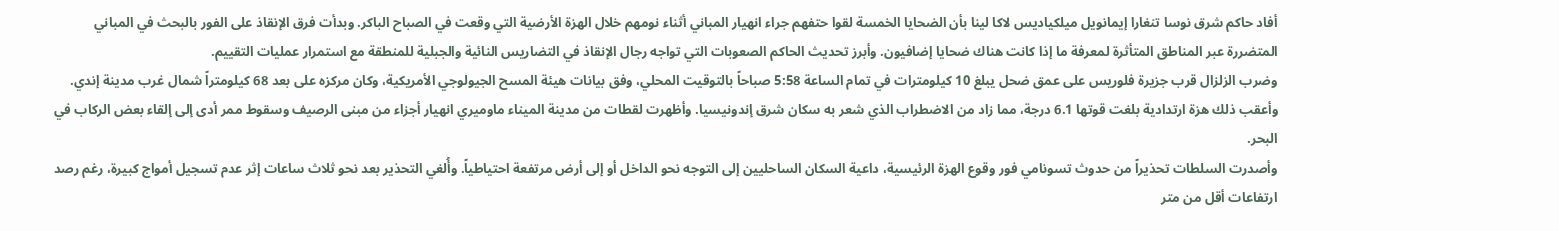أفاد حاكم شرق نوسا تنغارا إيمانويل ميلكياديس لاكا لينا بأن الضحايا الخمسة لقوا حتفهم جراء انهيار المباني أثناء نومهم خلال الهزة الأرضية التي وقعت في الصباح الباكر. وبدأت فرق الإنقاذ على الفور بالبحث في المباني المتضررة عبر المناطق المتأثرة لمعرفة ما إذا كانت هناك ضحايا إضافيون. وأبرز تحديث الحاكم الصعوبات التي تواجه رجال الإنقاذ في التضاريس النائية والجبلية للمنطقة مع استمرار عمليات التقييم.
وضرب الزلزال قرب جزيرة فلوريس على عمق ضحل يبلغ 10 كيلومترات في تمام الساعة 5:58 صباحاً بالتوقيت المحلي، وفق بيانات هيئة المسح الجيولوجي الأمريكية، وكان مركزه على بعد 68 كيلومتراً شمال غرب مدينة إندي. وأعقب ذلك هزة ارتدادية بلغت قوتها 6.1 درجة، مما زاد من الاضطراب الذي شعر به سكان شرق إندونيسيا. وأظهرت لقطات من مدينة الميناء ماوميري انهيار أجزاء من مبنى الرصيف وسقوط ممر أدى إلى إلقاء بعض الركاب في البحر.
وأصدرت السلطات تحذيراً من حدوث تسونامي فور وقوع الهزة الرئيسية، داعية السكان الساحليين إلى التوجه نحو الداخل أو إلى أرض مرتفعة احتياطياً. وأُلغي التحذير بعد نحو ثلاث ساعات إثر عدم تسجيل أمواج كبيرة، رغم رصد ارتفاعات أقل من متر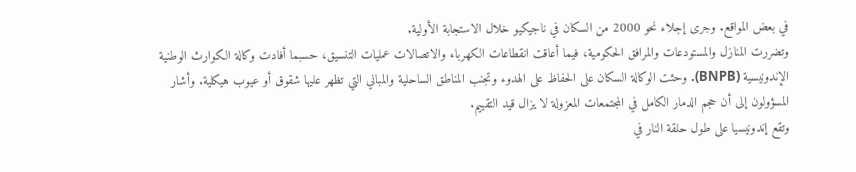في بعض المواقع. وجرى إجلاء نحو 2000 من السكان في ناجيكيو خلال الاستجابة الأولية.
وتضررت المنازل والمستودعات والمرافق الحكومية، فيما أعاقت انقطاعات الكهرباء والاتصالات عمليات التنسيق، حسبما أفادت وكالة الكوارث الوطنية الإندونيسية (BNPB). وحثت الوكالة السكان على الحفاظ على الهدوء وتجنب المناطق الساحلية والمباني التي تظهر عليها شقوق أو عيوب هيكلية. وأشار المسؤولون إلى أن حجم الدمار الكامل في المجتمعات المعزولة لا يزال قيد التقييم.
وتقع إندونيسيا على طول حلقة النار في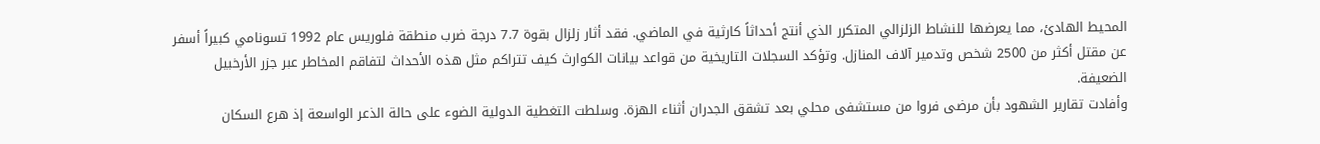المحيط الهادئ، مما يعرضها للنشاط الزلزالي المتكرر الذي أنتج أحداثاً كارثية في الماضي. فقد أثار زلزال بقوة 7.7 درجة ضرب منطقة فلوريس عام 1992 تسونامي كبيراً أسفر عن مقتل أكثر من 2500 شخص وتدمير آلاف المنازل. وتؤكد السجلات التاريخية من قواعد بيانات الكوارث كيف تتراكم مثل هذه الأحداث لتفاقم المخاطر عبر جزر الأرخبيل الضعيفة.
وأفادت تقارير الشهود بأن مرضى فروا من مستشفى محلي بعد تشقق الجدران أثناء الهزة. وسلطت التغطية الدولية الضوء على حالة الذعر الواسعة إذ هرع السكان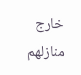خارج منازلهم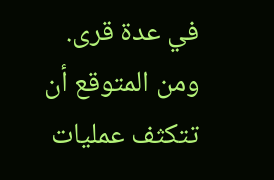في عدة قرى. ومن المتوقع أن تتكثف عمليات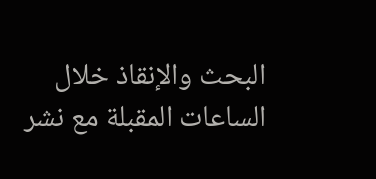البحث والإنقاذ خلال الساعات المقبلة مع نشر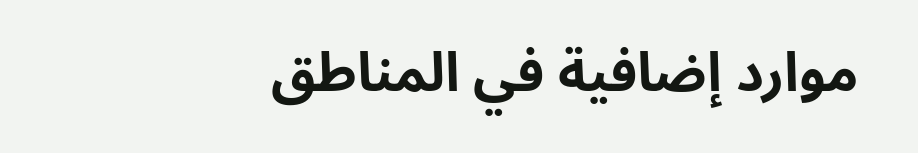موارد إضافية في المناطق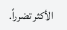الأكثر تضرراً.